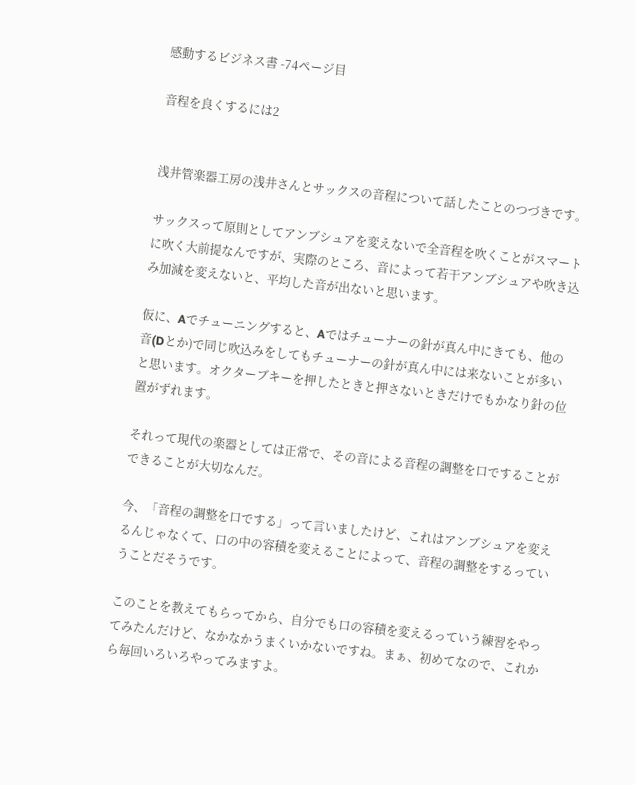感動するビジネス書 -74ページ目

音程を良くするには2


浅井管楽器工房の浅井さんとサックスの音程について話したことのつづきです。

サックスって原則としてアンブシュアを変えないで全音程を吹くことがスマートに吹く大前提なんですが、実際のところ、音によって若干アンブシュアや吹き込み加減を変えないと、平均した音が出ないと思います。

仮に、Aでチューニングすると、Aではチューナーの針が真ん中にきても、他の音(Dとか)で同じ吹込みをしてもチューナーの針が真ん中には来ないことが多いと思います。オクターブキーを押したときと押さないときだけでもかなり針の位置がずれます。

それって現代の楽器としては正常で、その音による音程の調整を口ですることができることが大切なんだ。

今、「音程の調整を口でする」って言いましたけど、これはアンブシュアを変えるんじゃなくて、口の中の容積を変えることによって、音程の調整をするっていうことだそうです。

このことを教えてもらってから、自分でも口の容積を変えるっていう練習をやってみたんだけど、なかなかうまくいかないですね。まぁ、初めてなので、これから毎回いろいろやってみますよ。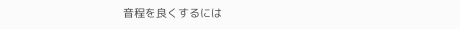音程を良くするには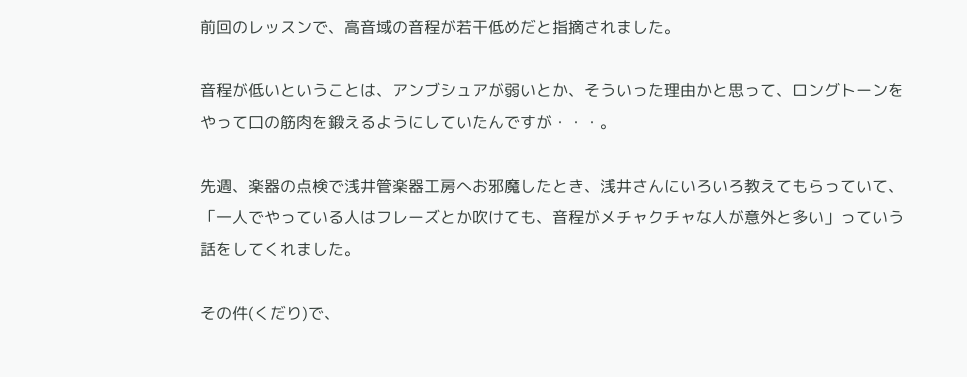前回のレッスンで、高音域の音程が若干低めだと指摘されました。

音程が低いということは、アンブシュアが弱いとか、そういった理由かと思って、ロングトーンをやって口の筋肉を鍛えるようにしていたんですが・・・。

先週、楽器の点検で浅井管楽器工房へお邪魔したとき、浅井さんにいろいろ教えてもらっていて、「一人でやっている人はフレーズとか吹けても、音程がメチャクチャな人が意外と多い」っていう話をしてくれました。

その件(くだり)で、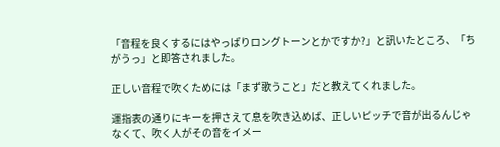「音程を良くするにはやっぱりロングトーンとかですか?」と訊いたところ、「ちがうっ」と即答されました。

正しい音程で吹くためには「まず歌うこと」だと教えてくれました。

運指表の通りにキーを押さえて息を吹き込めば、正しいピッチで音が出るんじゃなくて、吹く人がその音をイメー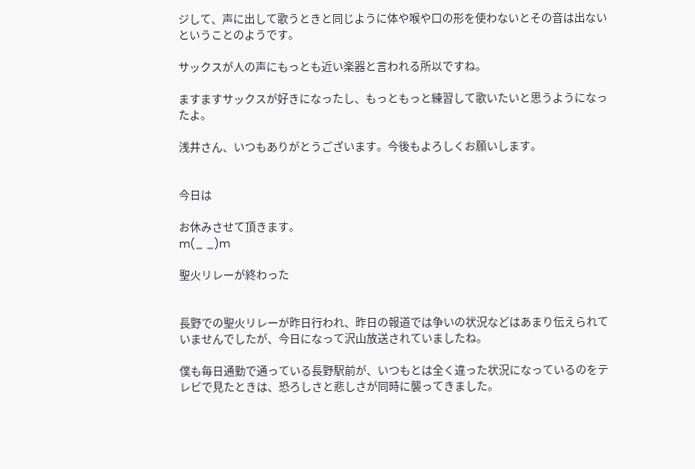ジして、声に出して歌うときと同じように体や喉や口の形を使わないとその音は出ないということのようです。

サックスが人の声にもっとも近い楽器と言われる所以ですね。

ますますサックスが好きになったし、もっともっと練習して歌いたいと思うようになったよ。

浅井さん、いつもありがとうございます。今後もよろしくお願いします。


今日は

お休みさせて頂きます。
m(_ _)m

聖火リレーが終わった


長野での聖火リレーが昨日行われ、昨日の報道では争いの状況などはあまり伝えられていませんでしたが、今日になって沢山放送されていましたね。

僕も毎日通勤で通っている長野駅前が、いつもとは全く違った状況になっているのをテレビで見たときは、恐ろしさと悲しさが同時に襲ってきました。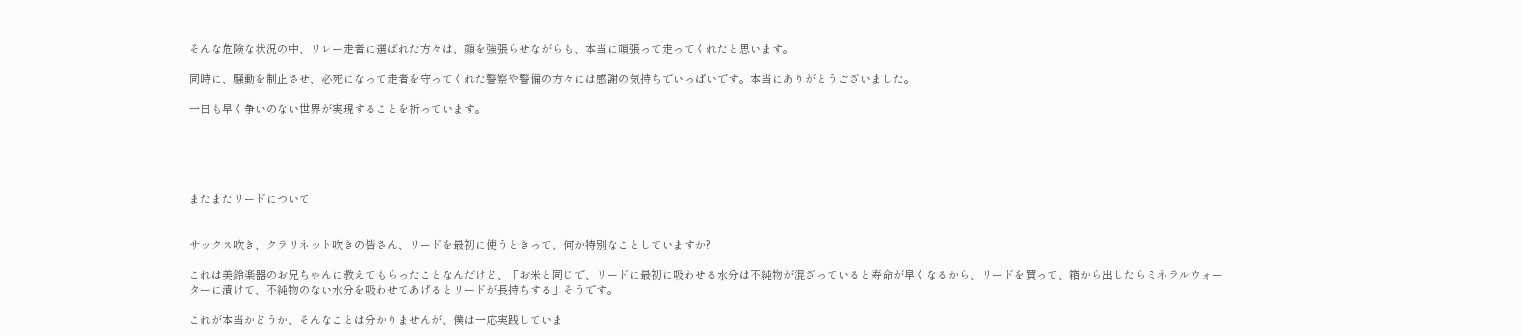そんな危険な状況の中、リレー走者に選ばれた方々は、顔を強張らせながらも、本当に頑張って走ってくれたと思います。

同時に、騒動を制止させ、必死になって走者を守ってくれた警察や警備の方々には感謝の気持ちでいっぱいです。本当にありがとうございました。

一日も早く争いのない世界が実現することを祈っています。





またまたリードについて


サックス吹き、クラリネット吹きの皆さん、リードを最初に使うときって、何か特別なことしていますか?

これは美鈴楽器のお兄ちゃんに教えてもらったことなんだけど、「お米と同じで、リードに最初に吸わせる水分は不純物が混ざっていると寿命が早くなるから、リードを買って、箱から出したらミネラルウォーターに漬けて、不純物のない水分を吸わせてあげるとリードが長持ちする」そうです。

これが本当かどうか、そんなことは分かりませんが、僕は一応実践していま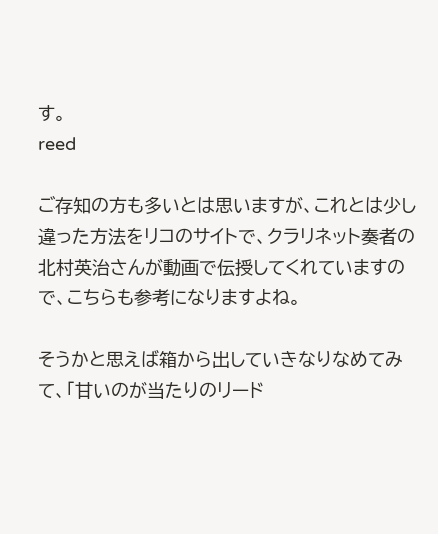す。
reed

ご存知の方も多いとは思いますが、これとは少し違った方法をリコのサイトで、クラリネット奏者の北村英治さんが動画で伝授してくれていますので、こちらも参考になりますよね。

そうかと思えば箱から出していきなりなめてみて、「甘いのが当たりのリード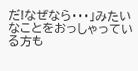だ!なぜなら・・・」みたいなことをおっしゃっている方も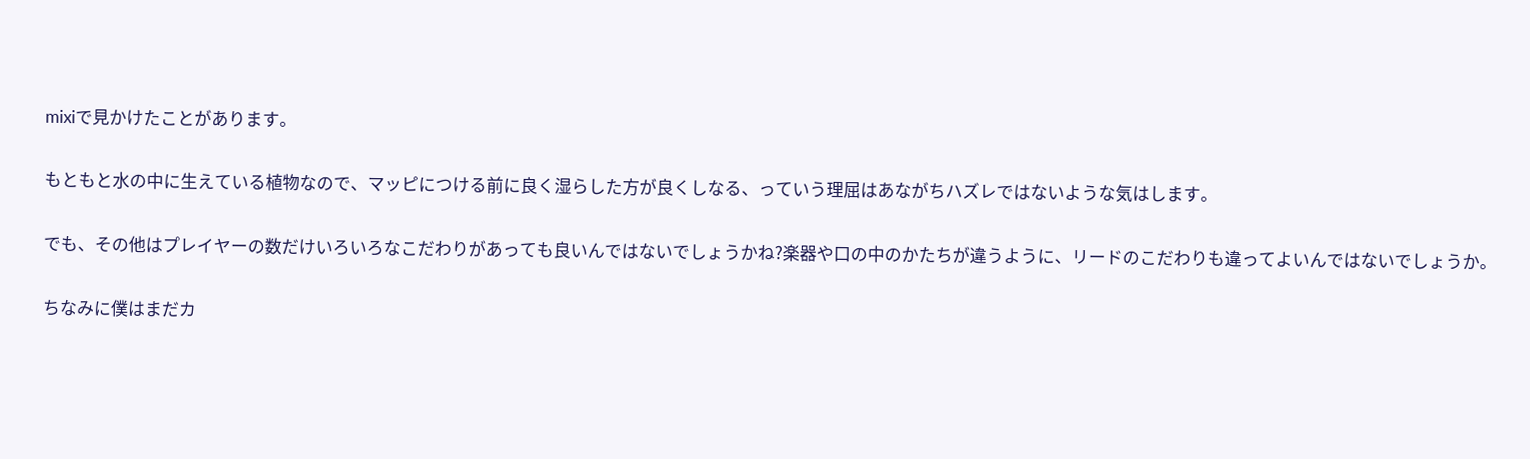mixiで見かけたことがあります。

もともと水の中に生えている植物なので、マッピにつける前に良く湿らした方が良くしなる、っていう理屈はあながちハズレではないような気はします。

でも、その他はプレイヤーの数だけいろいろなこだわりがあっても良いんではないでしょうかね?楽器や口の中のかたちが違うように、リードのこだわりも違ってよいんではないでしょうか。

ちなみに僕はまだカ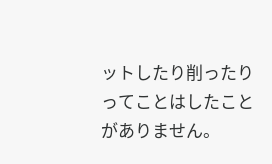ットしたり削ったりってことはしたことがありません。